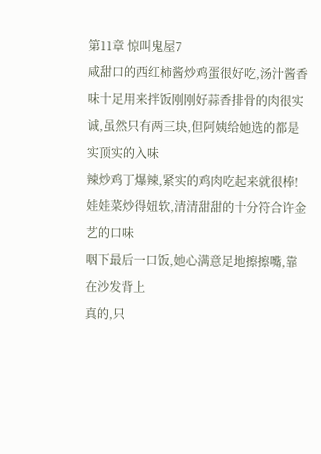第11章 惊叫鬼屋7
咸甜口的西红柿酱炒鸡蛋很好吃,汤汁酱香味十足用来拌饭刚刚好蒜香排骨的肉很实诚,虽然只有两三块,但阿姨给她选的都是实顶实的入味
辣炒鸡丁爆辣,紧实的鸡肉吃起来就很棒!娃娃菜炒得妞软,清清甜甜的十分符合许金艺的口味
咽下最后一口饭,她心满意足地擦擦嘴,靠在沙发背上
真的,只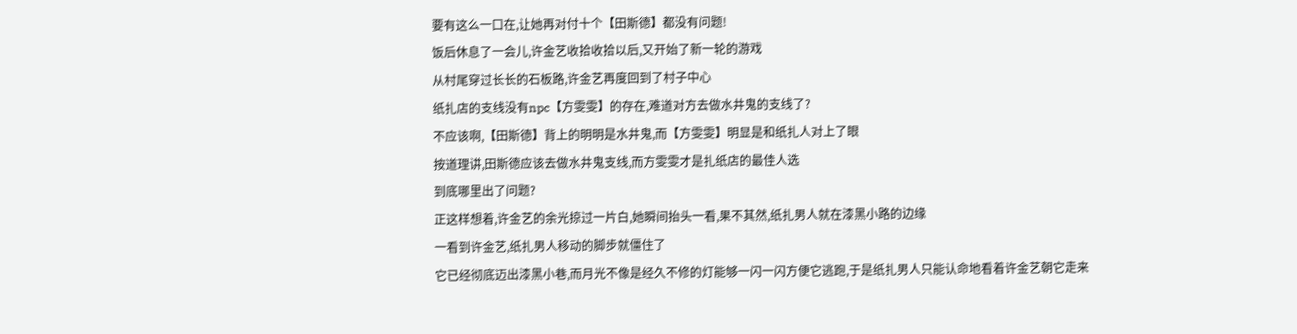要有这么一口在,让她再对付十个【田斯德】都没有问题!
饭后休息了一会儿,许金艺收拾收拾以后,又开始了新一轮的游戏
从村尾穿过长长的石板路,许金艺再度回到了村子中心
纸扎店的支线没有npc【方雯雯】的存在,难道对方去做水井鬼的支线了?
不应该啊,【田斯德】背上的明明是水井鬼,而【方雯雯】明显是和纸扎人对上了眼
按道理讲,田斯德应该去做水井鬼支线,而方雯雯才是扎纸店的最佳人选
到底哪里出了问题?
正这样想着,许金艺的余光掠过一片白,她瞬间抬头一看,果不其然,纸扎男人就在漆黑小路的边缘
一看到许金艺,纸扎男人移动的脚步就僵住了
它已经彻底迈出漆黑小巷,而月光不像是经久不修的灯能够一闪一闪方便它逃跑,于是纸扎男人只能认命地看着许金艺朝它走来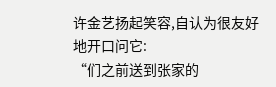许金艺扬起笑容,自认为很友好地开口问它:
“们之前送到张家的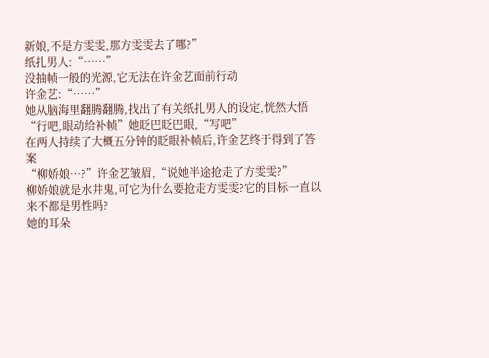新娘,不是方雯雯,那方雯雯去了哪?”
纸扎男人:“……”
没抽帧一般的光源,它无法在许金艺面前行动
许金艺:“……”
她从脑海里翻腾翻腾,找出了有关纸扎男人的设定,恍然大悟
“行吧,眼动给补帧”她眨巴眨巴眼,“写吧”
在两人持续了大概五分钟的眨眼补帧后,许金艺终于得到了答案
“柳娇娘…?”许金艺皱眉,“说她半途抢走了方雯雯?”
柳娇娘就是水井鬼,可它为什么要抢走方雯雯?它的目标一直以来不都是男性吗?
她的耳朵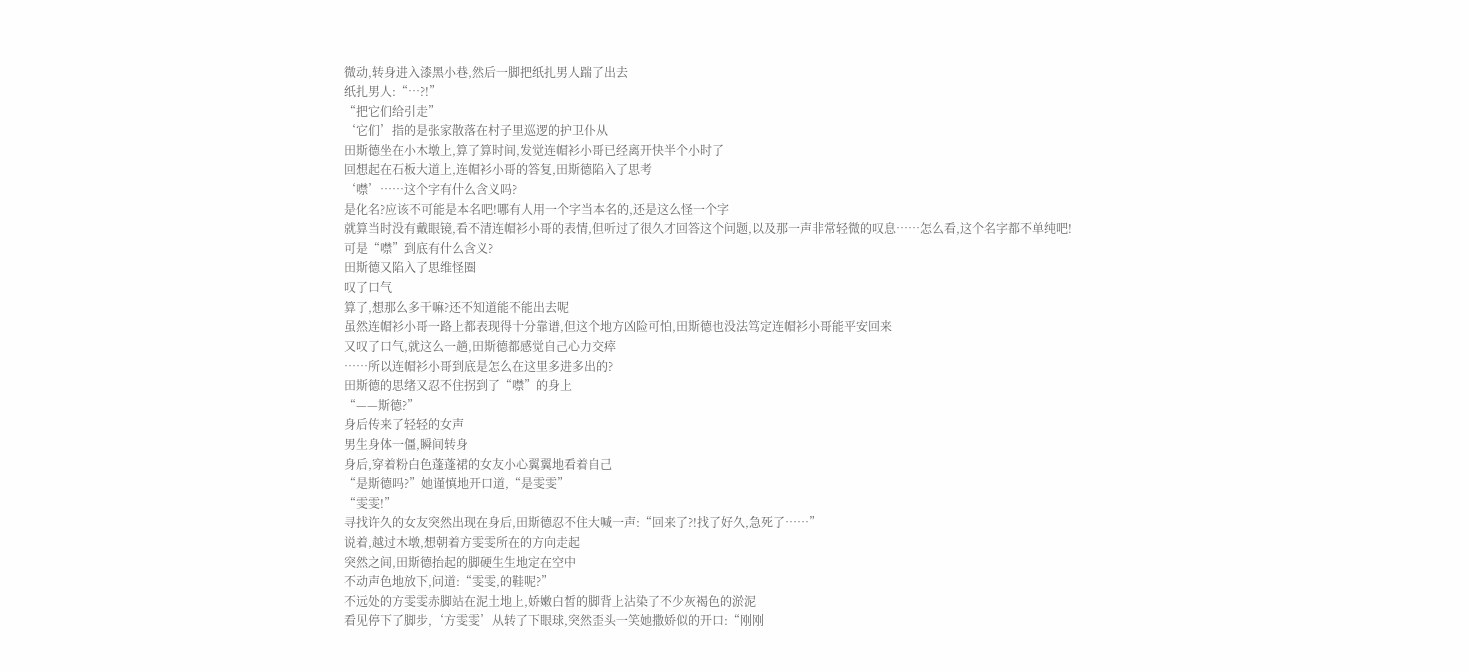微动,转身进入漆黑小巷,然后一脚把纸扎男人踹了出去
纸扎男人:“…?!”
“把它们给引走”
‘它们’指的是张家散落在村子里巡逻的护卫仆从
田斯德坐在小木墩上,算了算时间,发觉连帽衫小哥已经离开快半个小时了
回想起在石板大道上,连帽衫小哥的答复,田斯德陷入了思考
‘噤’……这个字有什么含义吗?
是化名?应该不可能是本名吧!哪有人用一个字当本名的,还是这么怪一个字
就算当时没有戴眼镜,看不清连帽衫小哥的表情,但听过了很久才回答这个问题,以及那一声非常轻微的叹息……怎么看,这个名字都不单纯吧!
可是“噤”到底有什么含义?
田斯德又陷入了思维怪圈
叹了口气
算了,想那么多干嘛?还不知道能不能出去呢
虽然连帽衫小哥一路上都表现得十分靠谱,但这个地方凶险可怕,田斯德也没法笃定连帽衫小哥能平安回来
又叹了口气,就这么一趟,田斯德都感觉自己心力交瘁
……所以连帽衫小哥到底是怎么在这里多进多出的?
田斯德的思绪又忍不住拐到了“噤”的身上
“——斯德?”
身后传来了轻轻的女声
男生身体一僵,瞬间转身
身后,穿着粉白色蓬蓬裙的女友小心翼翼地看着自己
“是斯德吗?”她谨慎地开口道,“是雯雯”
“雯雯!”
寻找许久的女友突然出现在身后,田斯德忍不住大喊一声:“回来了?!找了好久,急死了……”
说着,越过木墩,想朝着方雯雯所在的方向走起
突然之间,田斯德抬起的脚硬生生地定在空中
不动声色地放下,问道:“雯雯,的鞋呢?”
不远处的方雯雯赤脚站在泥土地上,娇嫩白皙的脚背上沾染了不少灰褐色的淤泥
看见停下了脚步,‘方雯雯’从转了下眼球,突然歪头一笑她撒娇似的开口:“刚刚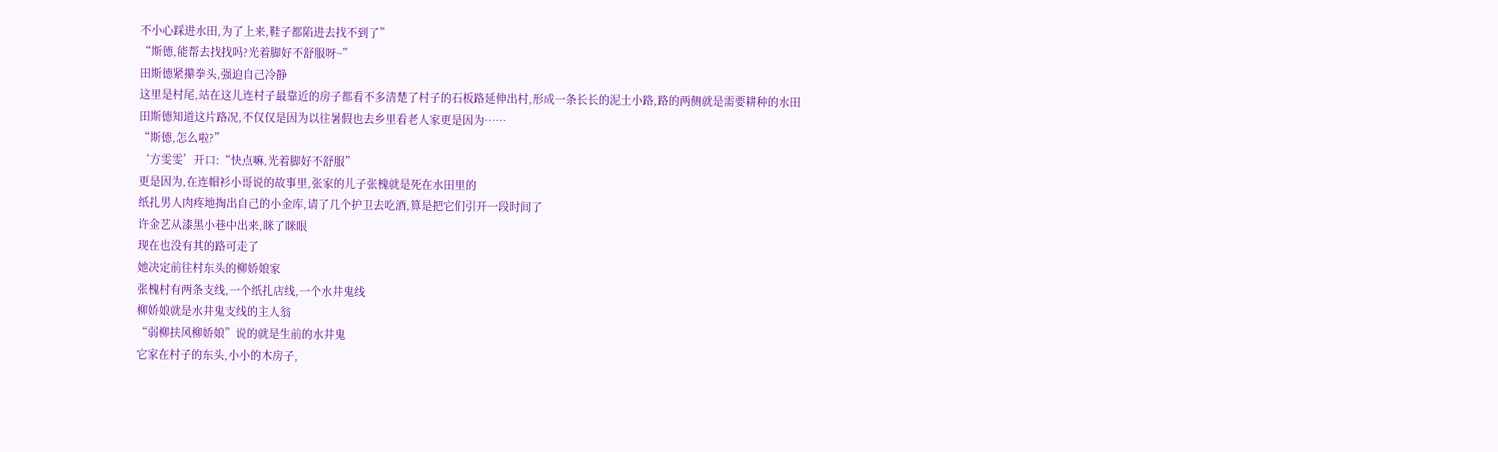不小心踩进水田,为了上来,鞋子都陷进去找不到了”
“斯德,能帮去找找吗?光着脚好不舒服呀~”
田斯德紧攥拳头,强迫自己冷静
这里是村尾,站在这儿连村子最靠近的房子都看不多清楚了村子的石板路延伸出村,形成一条长长的泥土小路,路的两侧就是需要耕种的水田
田斯德知道这片路况,不仅仅是因为以往暑假也去乡里看老人家更是因为……
“斯德,怎么啦?”
‘方雯雯’开口:“快点嘛,光着脚好不舒服”
更是因为,在连帽衫小哥说的故事里,张家的儿子张槐就是死在水田里的
纸扎男人肉疼地掏出自己的小金库,请了几个护卫去吃酒,算是把它们引开一段时间了
许金艺从漆黑小巷中出来,眯了眯眼
现在也没有其的路可走了
她决定前往村东头的柳娇娘家
张槐村有两条支线,一个纸扎店线,一个水井鬼线
柳娇娘就是水井鬼支线的主人翁
“弱柳扶风柳娇娘”说的就是生前的水井鬼
它家在村子的东头,小小的木房子,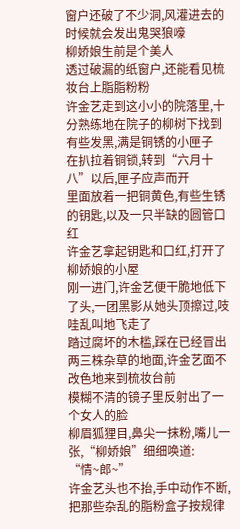窗户还破了不少洞,风灌进去的时候就会发出鬼哭狼嚎
柳娇娘生前是个美人
透过破漏的纸窗户,还能看见梳妆台上脂脂粉粉
许金艺走到这小小的院落里,十分熟练地在院子的柳树下找到有些发黑,满是铜锈的小匣子
在扒拉着铜锁,转到“六月十八”以后,匣子应声而开
里面放着一把铜黄色,有些生锈的钥匙,以及一只半缺的圆管口红
许金艺拿起钥匙和口红,打开了柳娇娘的小屋
刚一进门,许金艺便干脆地低下了头,一团黑影从她头顶擦过,吱哇乱叫地飞走了
踏过腐坏的木槛,踩在已经冒出两三株杂草的地面,许金艺面不改色地来到梳妆台前
模糊不清的镜子里反射出了一个女人的脸
柳眉狐狸目,鼻尖一抹粉,嘴儿一张,“柳娇娘”细细唤道:
“情~郎~”
许金艺头也不抬,手中动作不断,把那些杂乱的脂粉盒子按规律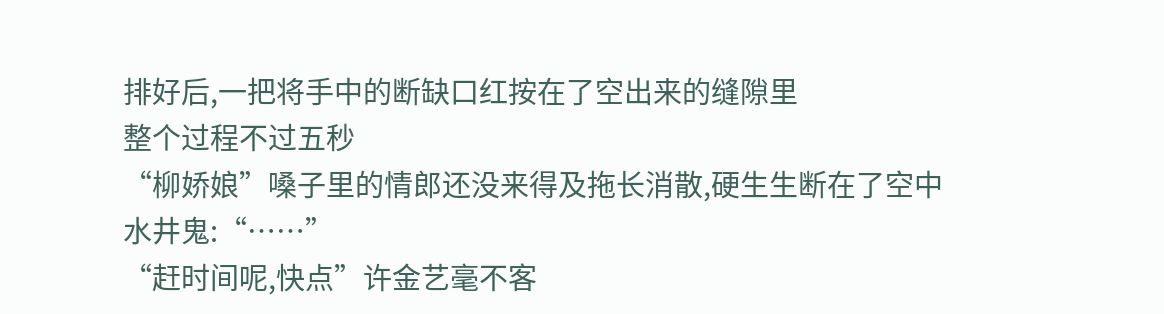排好后,一把将手中的断缺口红按在了空出来的缝隙里
整个过程不过五秒
“柳娇娘”嗓子里的情郎还没来得及拖长消散,硬生生断在了空中
水井鬼:“……”
“赶时间呢,快点”许金艺毫不客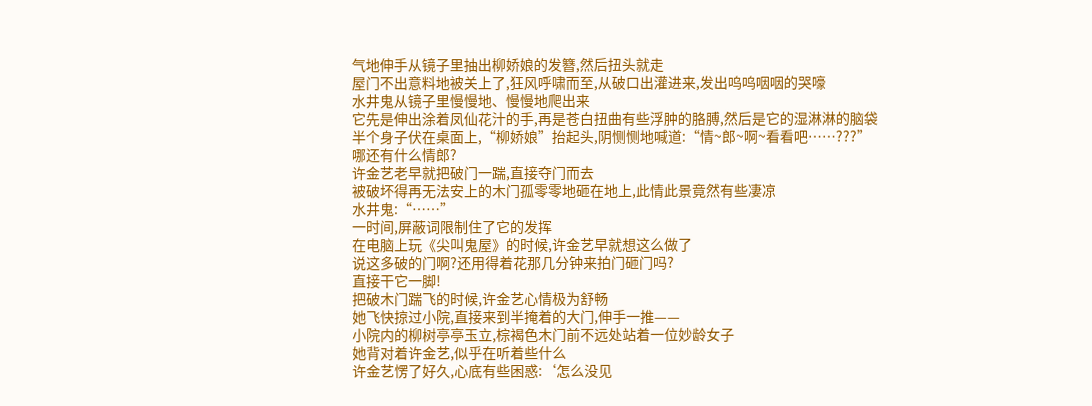气地伸手从镜子里抽出柳娇娘的发簪,然后扭头就走
屋门不出意料地被关上了,狂风呼啸而至,从破口出灌进来,发出呜呜咽咽的哭嚎
水井鬼从镜子里慢慢地、慢慢地爬出来
它先是伸出涂着凤仙花汁的手,再是苍白扭曲有些浮肿的胳膊,然后是它的湿淋淋的脑袋
半个身子伏在桌面上,“柳娇娘”抬起头,阴恻恻地喊道:“情~郎~啊~看看吧……???”
哪还有什么情郎?
许金艺老早就把破门一踹,直接夺门而去
被破坏得再无法安上的木门孤零零地砸在地上,此情此景竟然有些凄凉
水井鬼:“……”
一时间,屏蔽词限制住了它的发挥
在电脑上玩《尖叫鬼屋》的时候,许金艺早就想这么做了
说这多破的门啊?还用得着花那几分钟来拍门砸门吗?
直接干它一脚!
把破木门踹飞的时候,许金艺心情极为舒畅
她飞快掠过小院,直接来到半掩着的大门,伸手一推——
小院内的柳树亭亭玉立,棕褐色木门前不远处站着一位妙龄女子
她背对着许金艺,似乎在听着些什么
许金艺愣了好久,心底有些困惑:‘怎么没见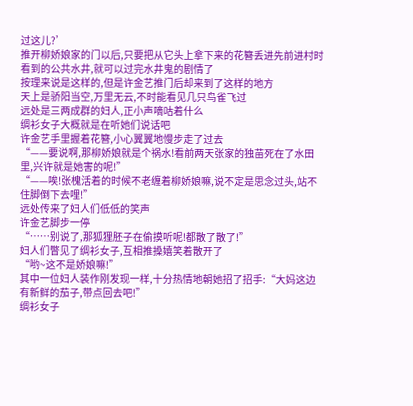过这儿?’
推开柳娇娘家的门以后,只要把从它头上拿下来的花簪丢进先前进村时看到的公共水井,就可以过完水井鬼的剧情了
按理来说是这样的,但是许金艺推门后却来到了这样的地方
天上是骄阳当空,万里无云,不时能看见几只鸟雀飞过
远处是三两成群的妇人,正小声嘀咕着什么
绸衫女子大概就是在听她们说话吧
许金艺手里握着花簪,小心翼翼地慢步走了过去
“——要说啊,那柳娇娘就是个祸水!看前两天张家的独苗死在了水田里,兴许就是她害的呢!”
“——唉!张槐活着的时候不老缠着柳娇娘嘛,说不定是思念过头,站不住脚倒下去哩!”
远处传来了妇人们低低的笑声
许金艺脚步一停
“……别说了,那狐狸胚子在偷摸听呢!都散了散了!”
妇人们瞥见了绸衫女子,互相推搡嬉笑着散开了
“哟~这不是娇娘嘛!”
其中一位妇人装作刚发现一样,十分热情地朝她招了招手:“大妈这边有新鲜的茄子,带点回去吧!”
绸衫女子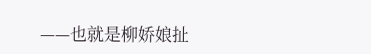——也就是柳娇娘扯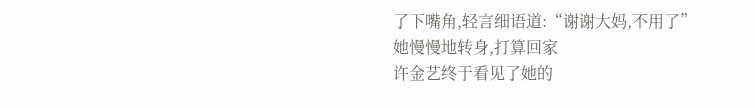了下嘴角,轻言细语道:“谢谢大妈,不用了”
她慢慢地转身,打算回家
许金艺终于看见了她的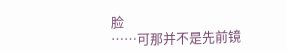脸
……可那并不是先前镜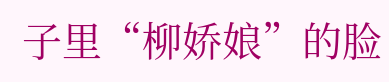子里“柳娇娘”的脸